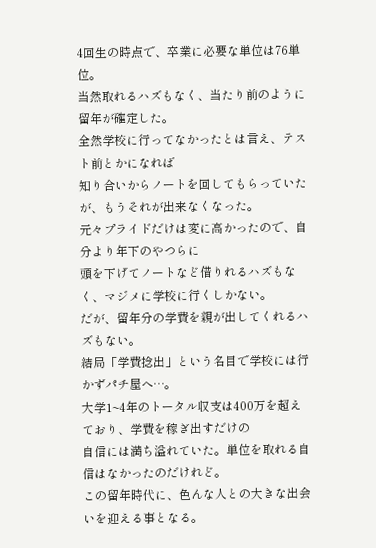4回生の時点で、卒業に必要な単位は76単位。
当然取れるハズもなく、当たり前のように留年が確定した。
全然学校に行ってなかったとは言え、テスト前とかになれば
知り合いからノートを回してもらっていたが、もうそれが出来なくなった。
元々プライドだけは変に高かったので、自分より年下のやつらに
頭を下げてノートなど借りれるハズもなく、マジメに学校に行くしかない。
だが、留年分の学費を親が出してくれるハズもない。
結局「学費捻出」という名目で学校には行かずパチ屋へ…。
大学1~4年のトータル収支は400万を超えており、学費を稼ぎ出すだけの
自信には満ち溢れていた。単位を取れる自信はなかったのだけれど。
この留年時代に、色んな人との大きな出会いを迎える事となる。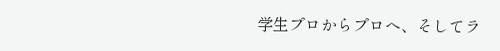学生プロからプロへ、そしてラ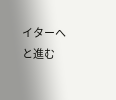イターへと進む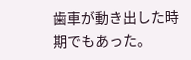歯車が動き出した時期でもあった。